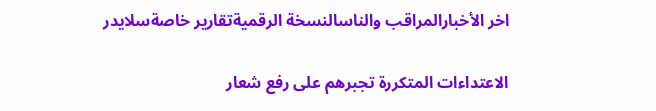اخر الأخبارالمراقب والناسالنسخة الرقميةتقارير خاصةسلايدر

الاعتداءات المتكررة تجبرهم على رفع شعار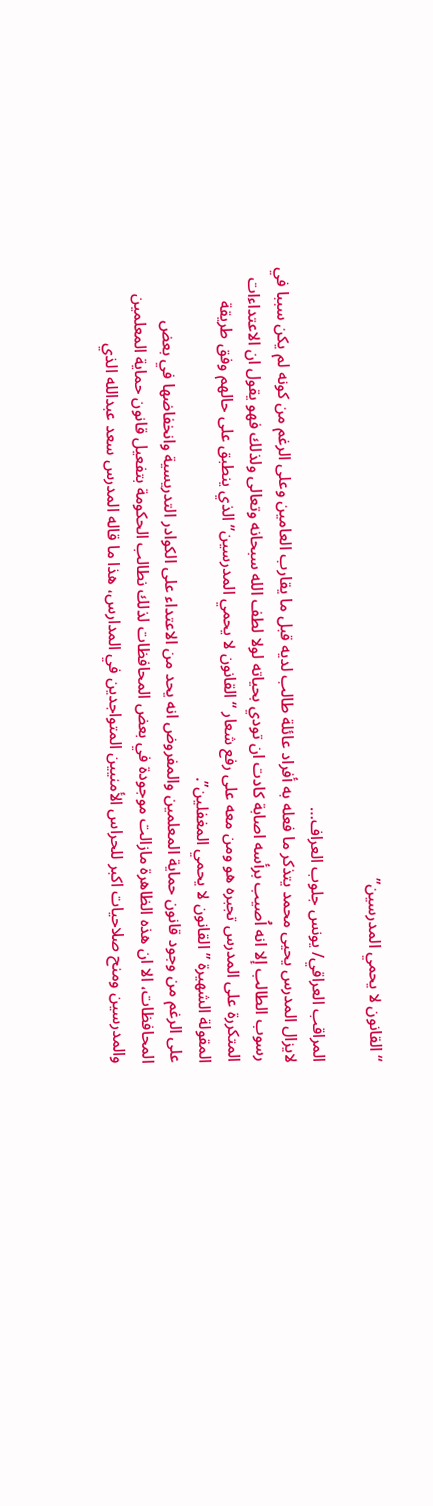“القانون لا يحمي المدرسين”

المراقب العراقي/ يونس جلوب العراف…
لايزال المدرس يحيى محمد يتذكر ما فعله به أفراد عائلة طالب لديه قبل ما يقارب العامين وعلى الرغم من كونه لم يكن سببا في رسوب الطالب إلا انه اُصيب برأسه اصابة كادت ان تودي بحياته لولا لطف الله سبحانه وتعالى ولذلك فهو يقول ان الاعتداءات المتكررة على المدرس تجبره هو ومن معه على رفع شعار “القانون لا يحمي المدرسين” الذي ينطبق على حالهم وفق طريقة المقولة الشهيرة ” القانون لا يحمي المغفلين”.
على الرغم من وجود قانون حماية المعلمين والمفروض انه يحد من الاعتداء على الكوادر التدريسية وانخفاضها في بعض المحافظات، الا ان هذه الظاهرة مازالت موجودة في بعض المحافظات لذلك نطالب الحكومة بتفعيل قانون حماية المعلمين والمدرسين ومنح صلاحيات اكبر للحراس الأمنيين المتواجدين في المدارس، هذا ما قاله المدرس سعد عبدالله الذي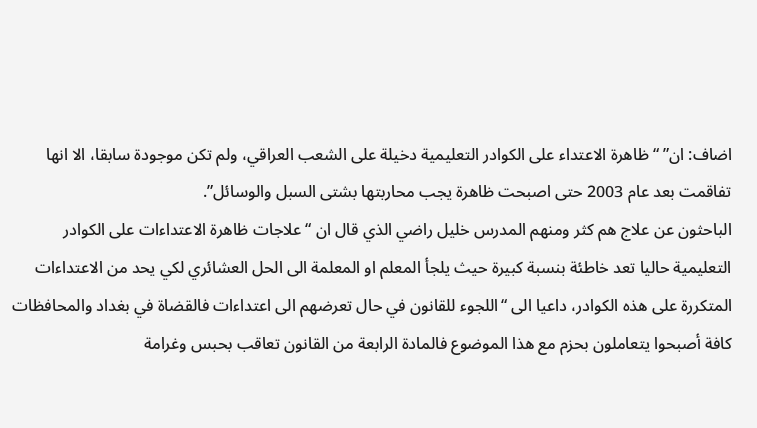اضاف: ان” “ظاهرة الاعتداء على الكوادر التعليمية دخيلة على الشعب العراقي، ولم تكن موجودة سابقا، الا انها تفاقمت بعد عام 2003 حتى اصبحت ظاهرة يجب محاربتها بشتى السبل والوسائل”.
الباحثون عن علاج هم كثر ومنهم المدرس خليل راضي الذي قال ان “علاجات ظاهرة الاعتداءات على الكوادر التعليمية حاليا تعد خاطئة بنسبة كبيرة حيث يلجأ المعلم او المعلمة الى الحل العشائري لكي يحد من الاعتداءات المتكررة على هذه الكوادر، داعيا الى “اللجوء للقانون في حال تعرضهم الى اعتداءات فالقضاة في بغداد والمحافظات كافة أصبحوا يتعاملون بحزم مع هذا الموضوع فالمادة الرابعة من القانون تعاقب بحبس وغرامة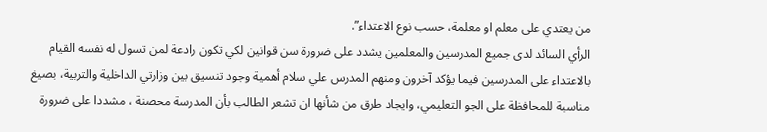من يعتدي على معلم او معلمة، حسب نوع الاعتداء”.
الرأي السائد لدى جميع المدرسين والمعلمين يشدد على ضرورة سن قوانين لكي تكون رادعة لمن تسول له نفسه القيام بالاعتداء على المدرسين فيما يؤكد آخرون ومنهم المدرس علي سلام أهمية وجود تنسيق بين وزارتي الداخلية والتربية، بصيغ مناسبة للمحافظة على الجو التعليمي، وايجاد طرق من شأنها ان تشعر الطالب بأن المدرسة محصنة ، مشددا على ضرورة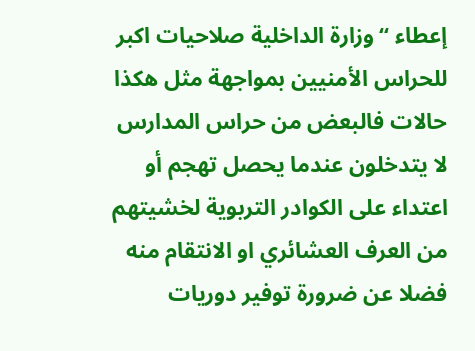إعطاء “وزارة الداخلية صلاحيات اكبر للحراس الأمنيين بمواجهة مثل هكذا حالات فالبعض من حراس المدارس لا يتدخلون عندما يحصل تهجم أو اعتداء على الكوادر التربوية لخشيتهم من العرف العشائري او الانتقام منه فضلا عن ضرورة توفير دوريات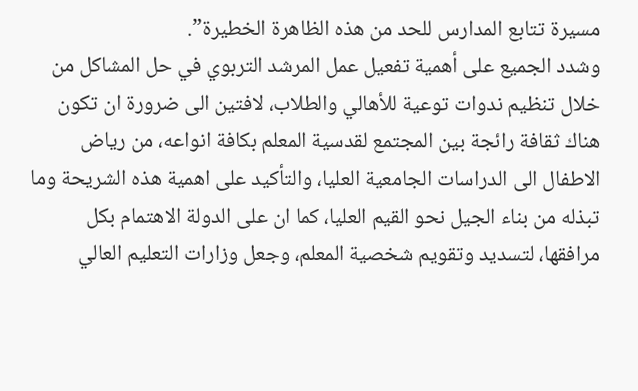مسيرة تتابع المدارس للحد من هذه الظاهرة الخطيرة”.
وشدد الجميع على أهمية تفعيل عمل المرشد التربوي في حل المشاكل من خلال تنظيم ندوات توعية للأهالي والطلاب، لافتين الى ضرورة ان تكون هناك ثقافة رائجة بين المجتمع لقدسية المعلم بكافة انواعه، من رياض الاطفال الى الدراسات الجامعية العليا، والتأكيد على اهمية هذه الشريحة وما تبذله من بناء الجيل نحو القيم العليا، كما ان على الدولة الاهتمام بكل مرافقها، لتسديد وتقويم شخصية المعلم، وجعل وزارات التعليم العالي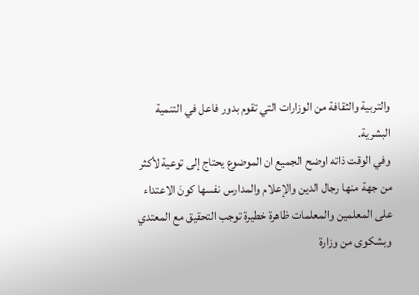والتربية والثقافة من الوزارات التي تقوم بدور فاعل في التنمية البشرية.
وفي الوقت ذاته اوضح الجميع ان الموضوع يحتاج إلى توعية لأكثر من جهة منها رجال الدين والإعلام والمدارس نفسها كونَ الاعتداء على المعلمين والمعلمات ظاهرة خطيرة توجب التحقيق مع المعتدي وبشكوى من وزارة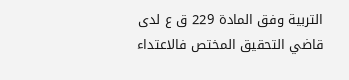التربية وفق المادة 229 ق ع لدى قاضي التحقيق المختص فالاعتداء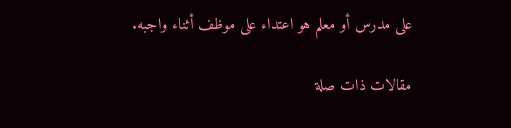على مدرس أو معلم هو اعتداء على موظف أثناء واجبه.

مقالات ذات صلة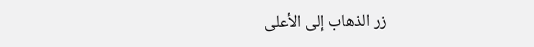زر الذهاب إلى الأعلى